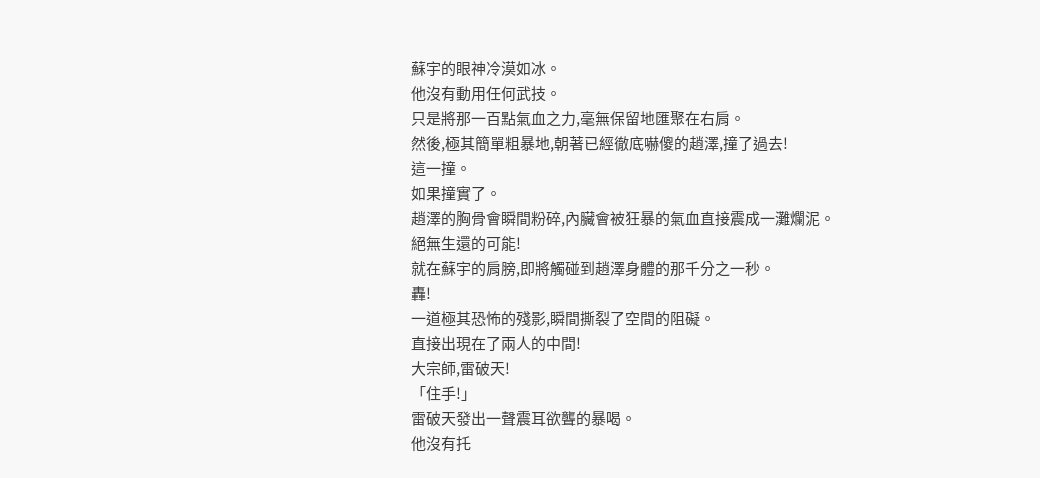蘇宇的眼神冷漠如冰。
他沒有動用任何武技。
只是將那一百點氣血之力,毫無保留地匯聚在右肩。
然後,極其簡單粗暴地,朝著已經徹底嚇傻的趙澤,撞了過去!
這一撞。
如果撞實了。
趙澤的胸骨會瞬間粉碎,內臟會被狂暴的氣血直接震成一灘爛泥。
絕無生還的可能!
就在蘇宇的肩膀,即將觸碰到趙澤身體的那千分之一秒。
轟!
一道極其恐怖的殘影,瞬間撕裂了空間的阻礙。
直接出現在了兩人的中間!
大宗師,雷破天!
「住手!」
雷破天發出一聲震耳欲聾的暴喝。
他沒有托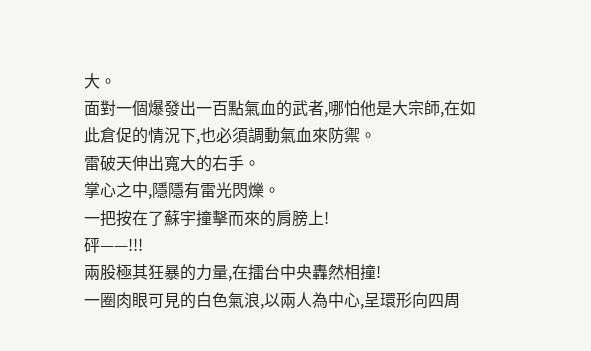大。
面對一個爆發出一百點氣血的武者,哪怕他是大宗師,在如此倉促的情況下,也必須調動氣血來防禦。
雷破天伸出寬大的右手。
掌心之中,隱隱有雷光閃爍。
一把按在了蘇宇撞擊而來的肩膀上!
砰——!!!
兩股極其狂暴的力量,在擂台中央轟然相撞!
一圈肉眼可見的白色氣浪,以兩人為中心,呈環形向四周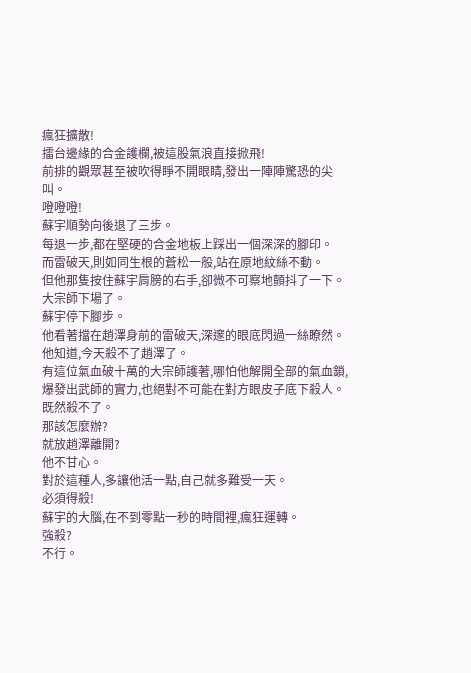瘋狂擴散!
擂台邊緣的合金護欄,被這股氣浪直接掀飛!
前排的觀眾甚至被吹得睜不開眼睛,發出一陣陣驚恐的尖叫。
噔噔噔!
蘇宇順勢向後退了三步。
每退一步,都在堅硬的合金地板上踩出一個深深的腳印。
而雷破天,則如同生根的蒼松一般,站在原地紋絲不動。
但他那隻按住蘇宇肩膀的右手,卻微不可察地顫抖了一下。
大宗師下場了。
蘇宇停下腳步。
他看著擋在趙澤身前的雷破天,深邃的眼底閃過一絲瞭然。
他知道,今天殺不了趙澤了。
有這位氣血破十萬的大宗師護著,哪怕他解開全部的氣血鎖,爆發出武師的實力,也絕對不可能在對方眼皮子底下殺人。
既然殺不了。
那該怎麼辦?
就放趙澤離開?
他不甘心。
對於這種人,多讓他活一點,自己就多難受一天。
必須得殺!
蘇宇的大腦,在不到零點一秒的時間裡,瘋狂運轉。
強殺?
不行。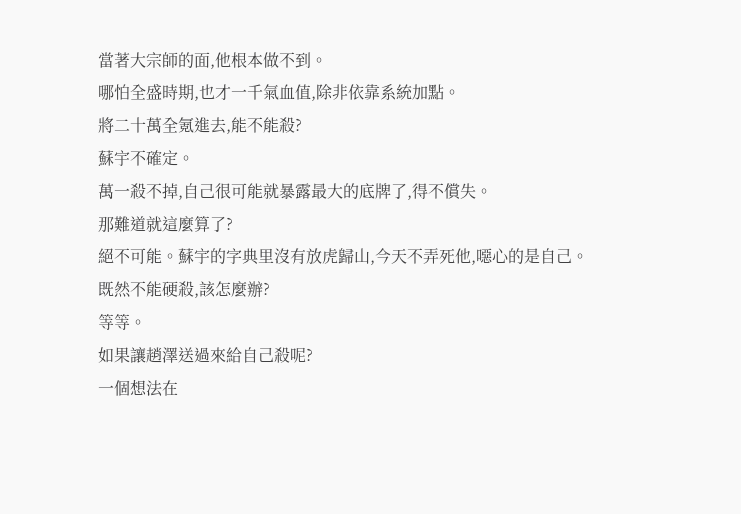當著大宗師的面,他根本做不到。
哪怕全盛時期,也才一千氣血值,除非依靠系統加點。
將二十萬全氪進去,能不能殺?
蘇宇不確定。
萬一殺不掉,自己很可能就暴露最大的底牌了,得不償失。
那難道就這麼算了?
絕不可能。蘇宇的字典里沒有放虎歸山,今天不弄死他,噁心的是自己。
既然不能硬殺,該怎麼辦?
等等。
如果讓趙澤送過來給自己殺呢?
一個想法在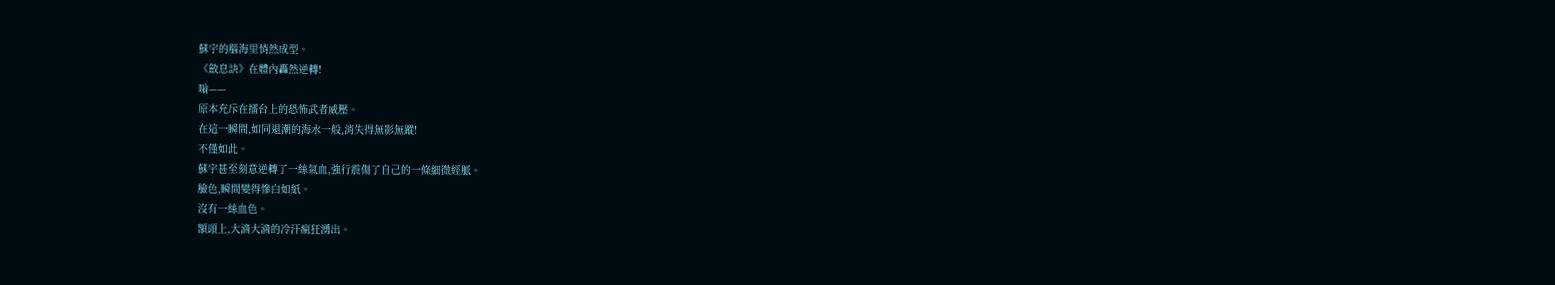蘇宇的腦海里悄然成型。
《斂息訣》在體內轟然逆轉!
嗡——
原本充斥在擂台上的恐怖武者威壓。
在這一瞬間,如同退潮的海水一般,消失得無影無蹤!
不僅如此。
蘇宇甚至刻意逆轉了一絲氣血,強行震傷了自己的一條細微經脈。
臉色,瞬間變得慘白如紙。
沒有一絲血色。
額頭上,大滴大滴的冷汗瘋狂湧出。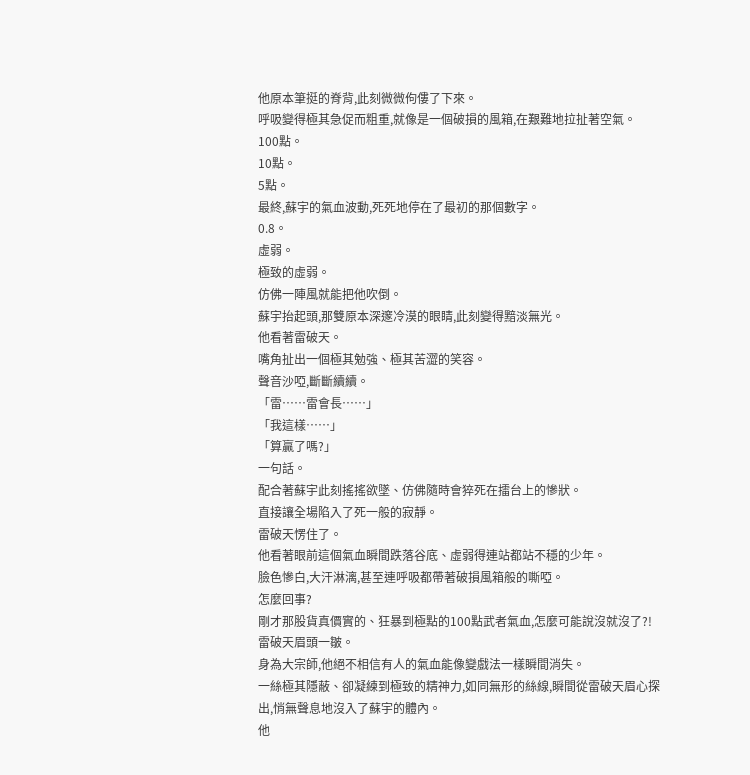他原本筆挺的脊背,此刻微微佝僂了下來。
呼吸變得極其急促而粗重,就像是一個破損的風箱,在艱難地拉扯著空氣。
100點。
10點。
5點。
最終,蘇宇的氣血波動,死死地停在了最初的那個數字。
0.8。
虛弱。
極致的虛弱。
仿佛一陣風就能把他吹倒。
蘇宇抬起頭,那雙原本深邃冷漠的眼睛,此刻變得黯淡無光。
他看著雷破天。
嘴角扯出一個極其勉強、極其苦澀的笑容。
聲音沙啞,斷斷續續。
「雷……雷會長……」
「我這樣……」
「算贏了嗎?」
一句話。
配合著蘇宇此刻搖搖欲墜、仿佛隨時會猝死在擂台上的慘狀。
直接讓全場陷入了死一般的寂靜。
雷破天愣住了。
他看著眼前這個氣血瞬間跌落谷底、虛弱得連站都站不穩的少年。
臉色慘白,大汗淋漓,甚至連呼吸都帶著破損風箱般的嘶啞。
怎麼回事?
剛才那股貨真價實的、狂暴到極點的100點武者氣血,怎麼可能說沒就沒了?!
雷破天眉頭一皺。
身為大宗師,他絕不相信有人的氣血能像變戲法一樣瞬間消失。
一絲極其隱蔽、卻凝練到極致的精神力,如同無形的絲線,瞬間從雷破天眉心探出,悄無聲息地沒入了蘇宇的體內。
他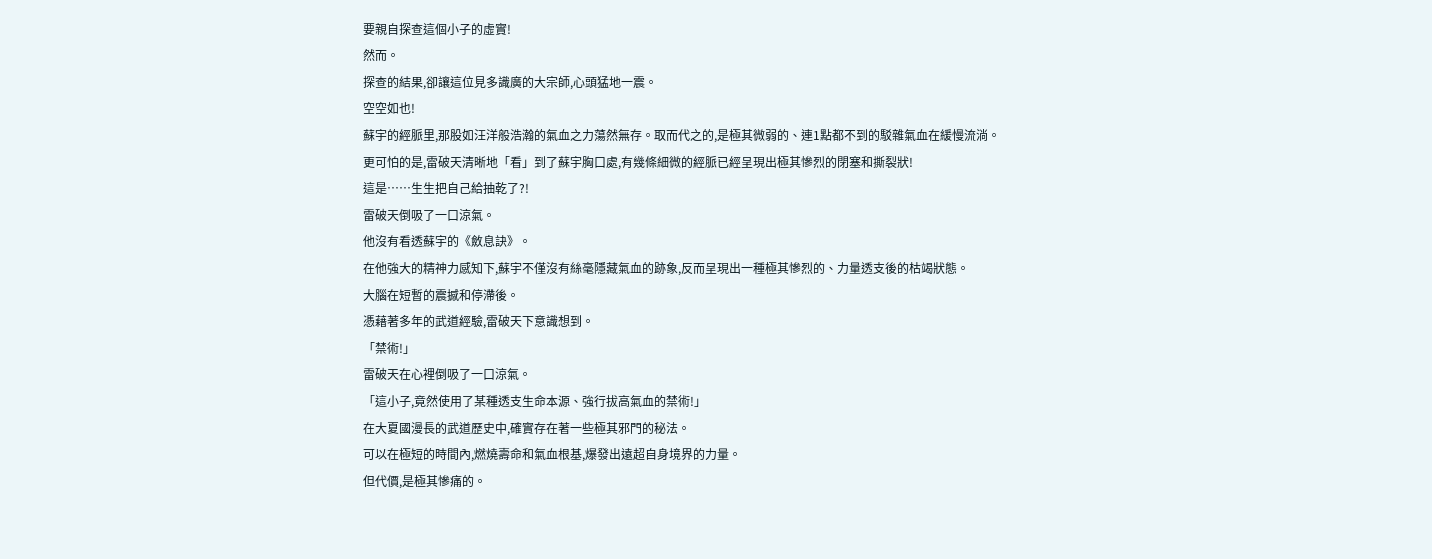要親自探查這個小子的虛實!
然而。
探查的結果,卻讓這位見多識廣的大宗師,心頭猛地一震。
空空如也!
蘇宇的經脈里,那股如汪洋般浩瀚的氣血之力蕩然無存。取而代之的,是極其微弱的、連1點都不到的駁雜氣血在緩慢流淌。
更可怕的是,雷破天清晰地「看」到了蘇宇胸口處,有幾條細微的經脈已經呈現出極其慘烈的閉塞和撕裂狀!
這是……生生把自己給抽乾了?!
雷破天倒吸了一口涼氣。
他沒有看透蘇宇的《斂息訣》。
在他強大的精神力感知下,蘇宇不僅沒有絲毫隱藏氣血的跡象,反而呈現出一種極其慘烈的、力量透支後的枯竭狀態。
大腦在短暫的震撼和停滯後。
憑藉著多年的武道經驗,雷破天下意識想到。
「禁術!」
雷破天在心裡倒吸了一口涼氣。
「這小子,竟然使用了某種透支生命本源、強行拔高氣血的禁術!」
在大夏國漫長的武道歷史中,確實存在著一些極其邪門的秘法。
可以在極短的時間內,燃燒壽命和氣血根基,爆發出遠超自身境界的力量。
但代價,是極其慘痛的。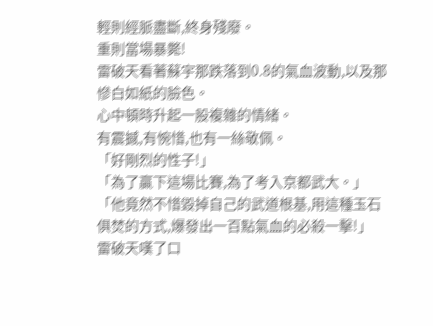輕則經脈盡斷,終身殘廢。
重則當場暴斃!
雷破天看著蘇宇那跌落到0.8的氣血波動,以及那慘白如紙的臉色。
心中頓時升起一股複雜的情緒。
有震撼,有惋惜,也有一絲敬佩。
「好剛烈的性子!」
「為了贏下這場比賽,為了考入京都武大。」
「他竟然不惜毀掉自己的武道根基,用這種玉石俱焚的方式,爆發出一百點氣血的必殺一擊!」
雷破天嘆了口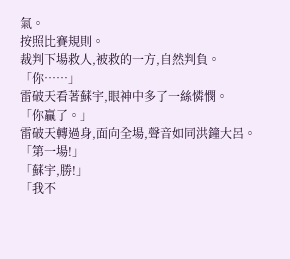氣。
按照比賽規則。
裁判下場救人,被救的一方,自然判負。
「你……」
雷破天看著蘇宇,眼神中多了一絲憐憫。
「你贏了。」
雷破天轉過身,面向全場,聲音如同洪鐘大呂。
「第一場!」
「蘇宇,勝!」
「我不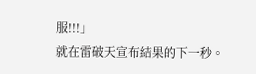服!!!」
就在雷破天宣布結果的下一秒。